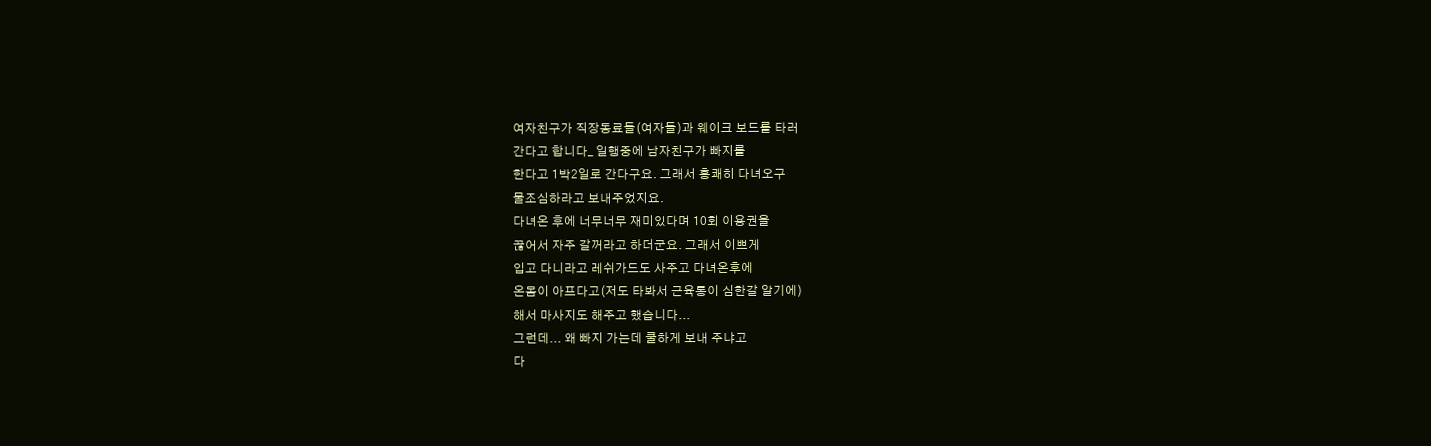여자친구가 직장동료들(여자들)과 웨이크 보드를 타러
간다고 합니다_ 일행중에 남자친구가 빠지를
한다고 1박2일로 간다구요. 그래서 흥쾌히 다녀오구
물조심하라고 보내주었지요.
다녀온 후에 너무너무 재미있다며 10회 이용권을
끊어서 자주 갈꺼라고 하더군요. 그래서 이쁘게
입고 다니라고 레쉬가드도 사주고 다녀온후에
온몸이 아프다고(저도 타봐서 근육통이 심한갈 알기에)
해서 마사지도 해주고 했습니다...
그런데... 왜 빠지 가는데 쿨하게 보내 주냐고
다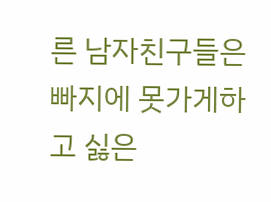른 남자친구들은 빠지에 못가게하고 싫은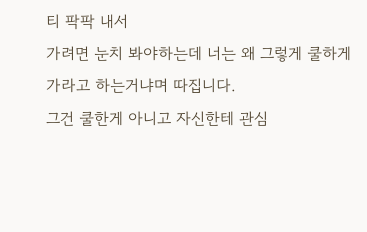티 팍팍 내서
가려면 눈치 봐야하는데 너는 왜 그렇게 쿨하게
가라고 하는거냐며 따집니다.
그건 쿨한게 아니고 자신한테 관심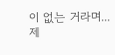이 없는 거라며...
제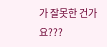가 잘못한 건가요???